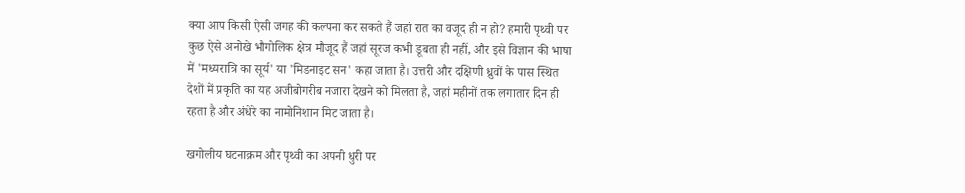क्या आप किसी ऐसी जगह की कल्पना कर सकते हैं जहां रात का वजूद ही न हो? हमारी पृथ्वी पर कुछ ऐसे अनोखे भौगोलिक क्षेत्र मौजूद हैं जहां सूरज कभी डूबता ही नहीं, और इसे विज्ञान की भाषा में 'मध्यरात्रि का सूर्य' या 'मिडनाइट सन' कहा जाता है। उत्तरी और दक्षिणी ध्रुवों के पास स्थित देशों में प्रकृति का यह अजीबोगरीब नजारा देखने को मिलता है, जहां महीनों तक लगातार दिन ही रहता है और अंधेरे का नामोनिशान मिट जाता है।

खगोलीय घटनाक्रम और पृथ्वी का अपनी धुरी पर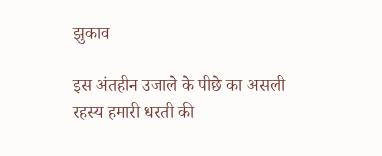झुकाव

इस अंतहीन उजाले के पीछे का असली रहस्य हमारी धरती की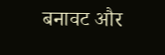बनावट और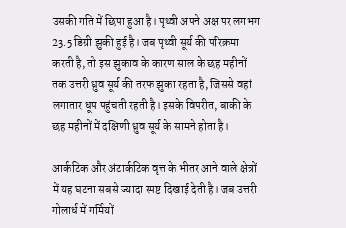उसकी गति में छिपा हुआ है। पृथ्वी अपने अक्ष पर लगभग 23.5 डिग्री झुकी हुई है। जब पृथ्वी सूर्य की परिक्रमा करती है, तो इस झुकाव के कारण साल के छह महीनों तक उत्तरी ध्रुव सूर्य की तरफ झुका रहता है, जिससे वहां लगातार धूप पहुंचती रहती है। इसके विपरीत, बाकी के छह महीनों में दक्षिणी ध्रुव सूर्य के सामने होता है।

आर्कटिक और अंटार्कटिक वृत्त के भीतर आने वाले क्षेत्रों में यह घटना सबसे ज्यादा स्पष्ट दिखाई देती है। जब उत्तरी गोलार्ध में गर्मियों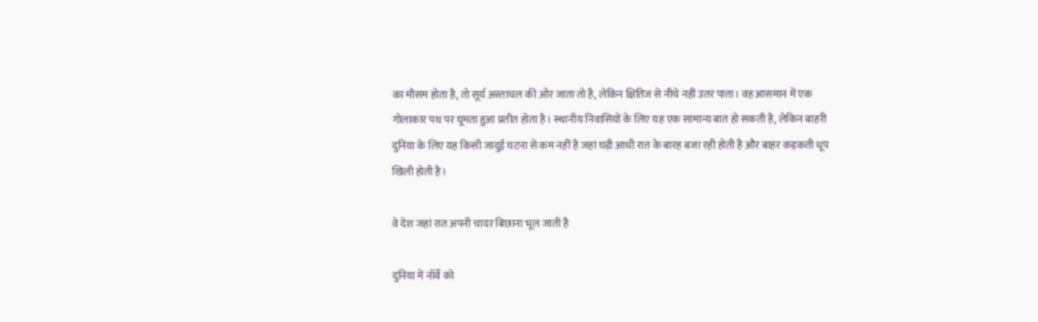का मौसम होता है, तो सूर्य अस्ताचल की ओर जाता तो है, लेकिन क्षितिज से नीचे नहीं उतर पाता। वह आसमान में एक गोलाकार पथ पर घूमता हुआ प्रतीत होता है। स्थानीय निवासियों के लिए यह एक सामान्य बात हो सकती है, लेकिन बाहरी दुनिया के लिए यह किसी जादुई घटना से कम नहीं है जहां घड़ी आधी रात के बारह बजा रही होती है और बाहर कड़कती धूप खिली होती है।

वे देश जहां रात अपनी चादर बिछाना भूल जाती है

दुनिया में नॉर्वे को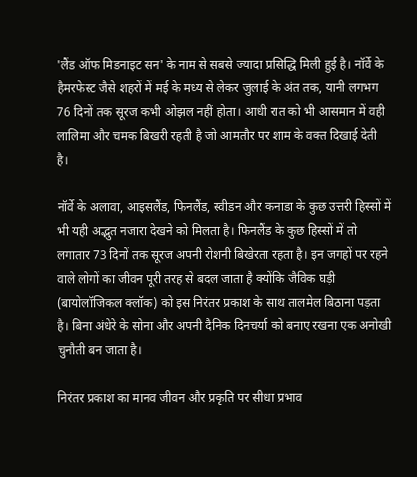'लैंड ऑफ मिडनाइट सन' के नाम से सबसे ज्यादा प्रसिद्धि मिली हुई है। नॉर्वे के हैमरफेस्ट जैसे शहरों में मई के मध्य से लेकर जुलाई के अंत तक, यानी लगभग 76 दिनों तक सूरज कभी ओझल नहीं होता। आधी रात को भी आसमान में वही लालिमा और चमक बिखरी रहती है जो आमतौर पर शाम के वक्त दिखाई देती है।

नॉर्वे के अलावा, आइसलैंड, फिनलैंड, स्वीडन और कनाडा के कुछ उत्तरी हिस्सों में भी यही अद्भुत नजारा देखने को मिलता है। फिनलैंड के कुछ हिस्सों में तो लगातार 73 दिनों तक सूरज अपनी रोशनी बिखेरता रहता है। इन जगहों पर रहने वाले लोगों का जीवन पूरी तरह से बदल जाता है क्योंकि जैविक घड़ी (बायोलॉजिकल क्लॉक) को इस निरंतर प्रकाश के साथ तालमेल बिठाना पड़ता है। बिना अंधेरे के सोना और अपनी दैनिक दिनचर्या को बनाए रखना एक अनोखी चुनौती बन जाता है।

निरंतर प्रकाश का मानव जीवन और प्रकृति पर सीधा प्रभाव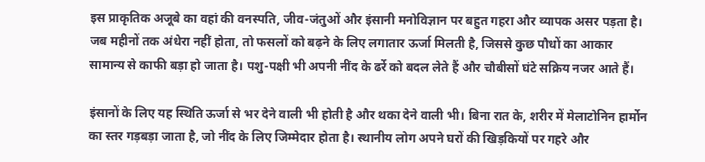इस प्राकृतिक अजूबे का वहां की वनस्पति, जीव-जंतुओं और इंसानी मनोविज्ञान पर बहुत गहरा और व्यापक असर पड़ता है। जब महीनों तक अंधेरा नहीं होता, तो फसलों को बढ़ने के लिए लगातार ऊर्जा मिलती है, जिससे कुछ पौधों का आकार सामान्य से काफी बड़ा हो जाता है। पशु-पक्षी भी अपनी नींद के ढर्रे को बदल लेते हैं और चौबीसों घंटे सक्रिय नजर आते हैं।

इंसानों के लिए यह स्थिति ऊर्जा से भर देने वाली भी होती है और थका देने वाली भी। बिना रात के, शरीर में मेलाटोनिन हार्मोन का स्तर गड़बड़ा जाता है, जो नींद के लिए जिम्मेदार होता है। स्थानीय लोग अपने घरों की खिड़कियों पर गहरे और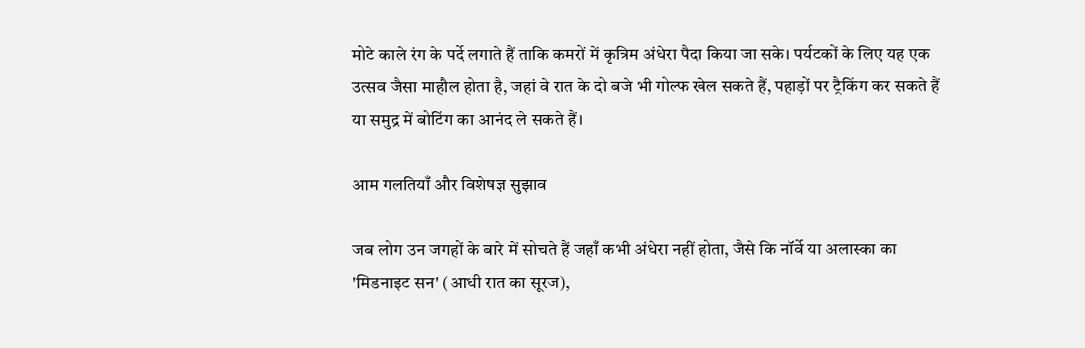मोटे काले रंग के पर्दे लगाते हैं ताकि कमरों में कृत्रिम अंधेरा पैदा किया जा सके। पर्यटकों के लिए यह एक उत्सव जैसा माहौल होता है, जहां वे रात के दो बजे भी गोल्फ खेल सकते हैं, पहाड़ों पर ट्रैकिंग कर सकते हैं या समुद्र में बोटिंग का आनंद ले सकते हैं।

आम गलतियाँ और विशेषज्ञ सुझाव

जब लोग उन जगहों के बारे में सोचते हैं जहाँ कभी अंधेरा नहीं होता, जैसे कि नॉर्वे या अलास्का का 'मिडनाइट सन' (आधी रात का सूरज),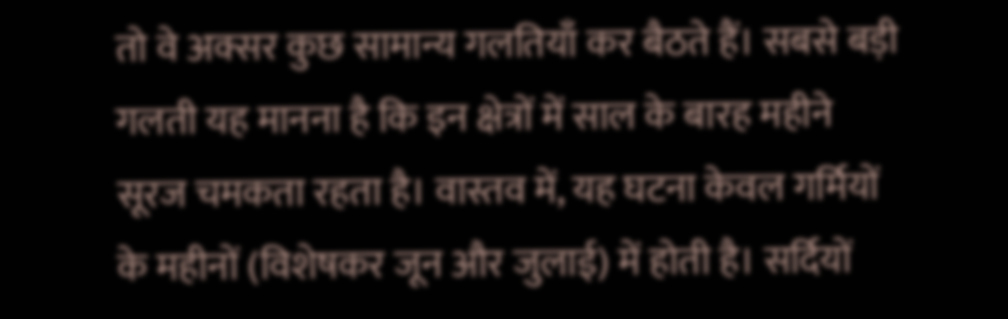तो वे अक्सर कुछ सामान्य गलतियाँ कर बैठते हैं। सबसे बड़ी गलती यह मानना है कि इन क्षेत्रों में साल के बारह महीने सूरज चमकता रहता है। वास्तव में, यह घटना केवल गर्मियों के महीनों (विशेषकर जून और जुलाई) में होती है। सर्दियों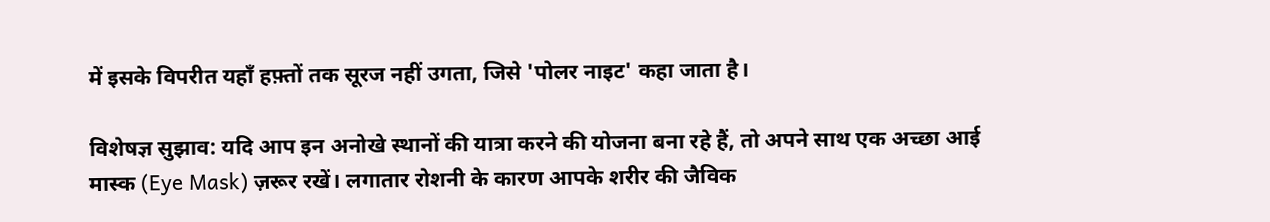में इसके विपरीत यहाँ हफ़्तों तक सूरज नहीं उगता, जिसे 'पोलर नाइट' कहा जाता है।

विशेषज्ञ सुझाव: यदि आप इन अनोखे स्थानों की यात्रा करने की योजना बना रहे हैं, तो अपने साथ एक अच्छा आई मास्क (Eye Mask) ज़रूर रखें। लगातार रोशनी के कारण आपके शरीर की जैविक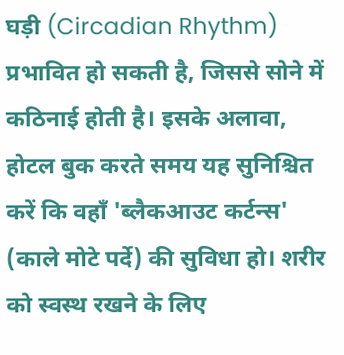घड़ी (Circadian Rhythm) प्रभावित हो सकती है, जिससे सोने में कठिनाई होती है। इसके अलावा, होटल बुक करते समय यह सुनिश्चित करें कि वहाँ 'ब्लैकआउट कर्टन्स' (काले मोटे पर्दे) की सुविधा हो। शरीर को स्वस्थ रखने के लिए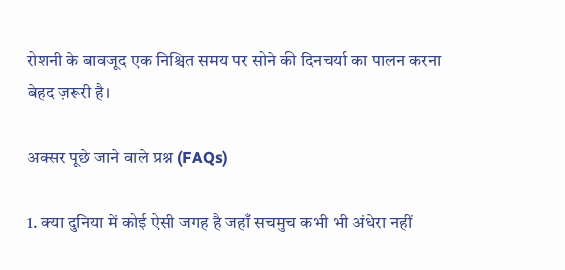रोशनी के बावजूद एक निश्चित समय पर सोने की दिनचर्या का पालन करना बेहद ज़रूरी है।

अक्सर पूछे जाने वाले प्रश्न (FAQs)

1. क्या दुनिया में कोई ऐसी जगह है जहाँ सचमुच कभी भी अंधेरा नहीं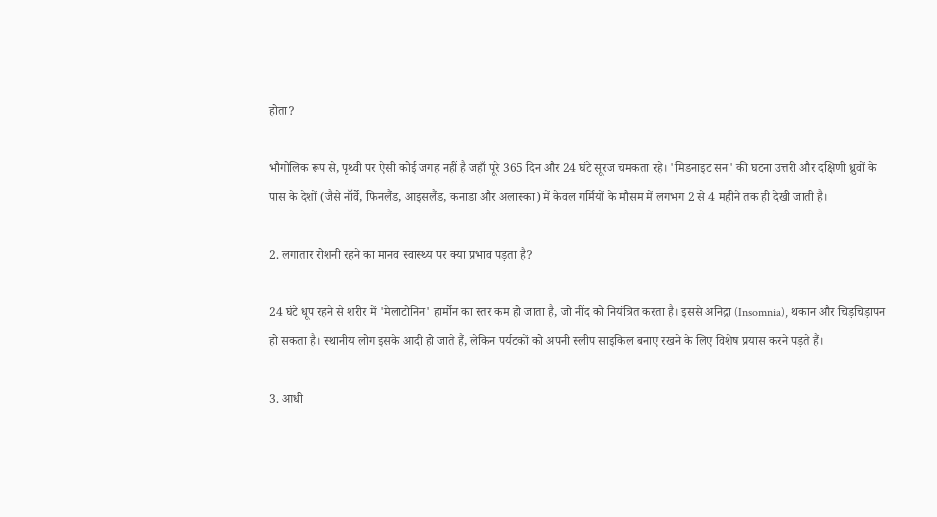होता?

भौगोलिक रूप से, पृथ्वी पर ऐसी कोई जगह नहीं है जहाँ पूरे 365 दिन और 24 घंटे सूरज चमकता रहे। 'मिडनाइट सन' की घटना उत्तरी और दक्षिणी ध्रुवों के पास के देशों (जैसे नॉर्वे, फिनलैंड, आइसलैंड, कनाडा और अलास्का) में केवल गर्मियों के मौसम में लगभग 2 से 4 महीने तक ही देखी जाती है।

2. लगातार रोशनी रहने का मानव स्वास्थ्य पर क्या प्रभाव पड़ता है?

24 घंटे धूप रहने से शरीर में 'मेलाटोनिन' हार्मोन का स्तर कम हो जाता है, जो नींद को नियंत्रित करता है। इससे अनिद्रा (Insomnia), थकान और चिड़चिड़ापन हो सकता है। स्थानीय लोग इसके आदी हो जाते हैं, लेकिन पर्यटकों को अपनी स्लीप साइकिल बनाए रखने के लिए विशेष प्रयास करने पड़ते हैं।

3. आधी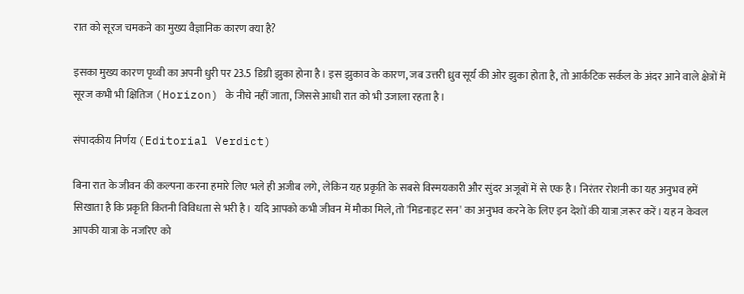रात को सूरज चमकने का मुख्य वैज्ञानिक कारण क्या है?

इसका मुख्य कारण पृथ्वी का अपनी धुरी पर 23.5 डिग्री झुका होना है। इस झुकाव के कारण, जब उत्तरी ध्रुव सूर्य की ओर झुका होता है, तो आर्कटिक सर्कल के अंदर आने वाले क्षेत्रों में सूरज कभी भी क्षितिज (Horizon) के नीचे नहीं जाता, जिससे आधी रात को भी उजाला रहता है।

संपादकीय निर्णय (Editorial Verdict)

बिना रात के जीवन की कल्पना करना हमारे लिए भले ही अजीब लगे, लेकिन यह प्रकृति के सबसे विस्मयकारी और सुंदर अजूबों में से एक है। निरंतर रोशनी का यह अनुभव हमें सिखाता है कि प्रकृति कितनी विविधता से भरी है। यदि आपको कभी जीवन में मौका मिले, तो 'मिडनाइट सन' का अनुभव करने के लिए इन देशों की यात्रा ज़रूर करें। यह न केवल आपकी यात्रा के नजरिए को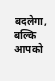बदलेगा, बल्कि आपको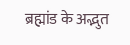ब्रह्मांड के अद्भुत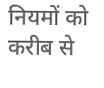नियमों को करीब से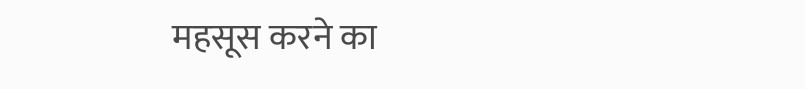महसूस करने का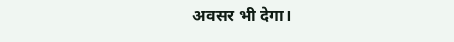अवसर भी देगा।